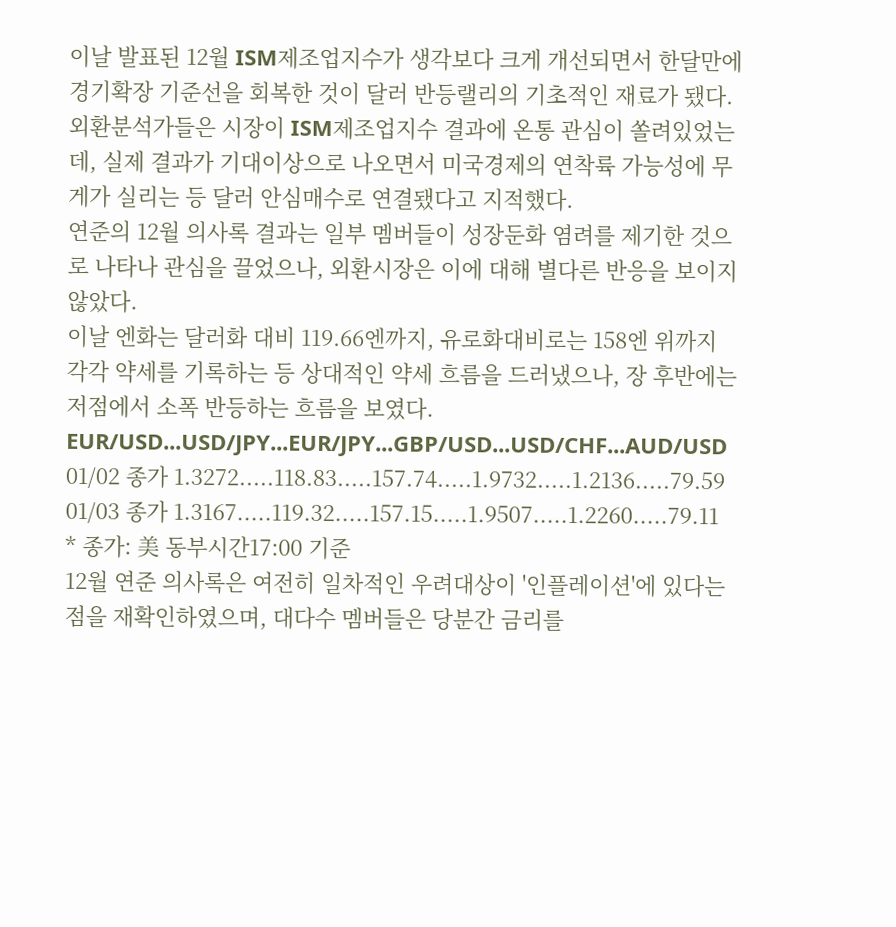이날 발표된 12월 ISM제조업지수가 생각보다 크게 개선되면서 한달만에 경기확장 기준선을 회복한 것이 달러 반등랠리의 기초적인 재료가 됐다.
외환분석가들은 시장이 ISM제조업지수 결과에 온통 관심이 쏠려있었는데, 실제 결과가 기대이상으로 나오면서 미국경제의 연착륙 가능성에 무게가 실리는 등 달러 안심매수로 연결됐다고 지적했다.
연준의 12월 의사록 결과는 일부 멤버들이 성장둔화 염려를 제기한 것으로 나타나 관심을 끌었으나, 외환시장은 이에 대해 별다른 반응을 보이지 않았다.
이날 엔화는 달러화 대비 119.66엔까지, 유로화대비로는 158엔 위까지 각각 약세를 기록하는 등 상대적인 약세 흐름을 드러냈으나, 장 후반에는 저점에서 소폭 반등하는 흐름을 보였다.
EUR/USD...USD/JPY...EUR/JPY...GBP/USD...USD/CHF...AUD/USD
01/02 종가 1.3272.....118.83.....157.74.....1.9732.....1.2136.....79.59
01/03 종가 1.3167.....119.32.....157.15.....1.9507.....1.2260.....79.11
* 종가: 美 동부시간17:00 기준
12월 연준 의사록은 여전히 일차적인 우려대상이 '인플레이션'에 있다는 점을 재확인하였으며, 대다수 멤버들은 당분간 금리를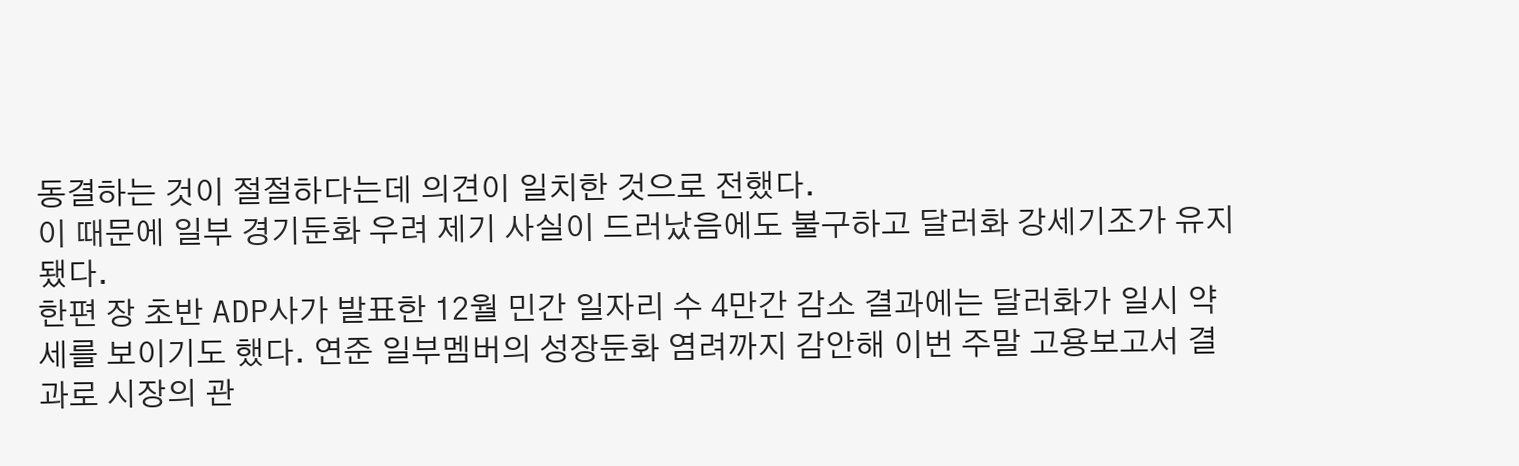동결하는 것이 절절하다는데 의견이 일치한 것으로 전했다.
이 때문에 일부 경기둔화 우려 제기 사실이 드러났음에도 불구하고 달러화 강세기조가 유지됐다.
한편 장 초반 ADP사가 발표한 12월 민간 일자리 수 4만간 감소 결과에는 달러화가 일시 약세를 보이기도 했다. 연준 일부멤버의 성장둔화 염려까지 감안해 이번 주말 고용보고서 결과로 시장의 관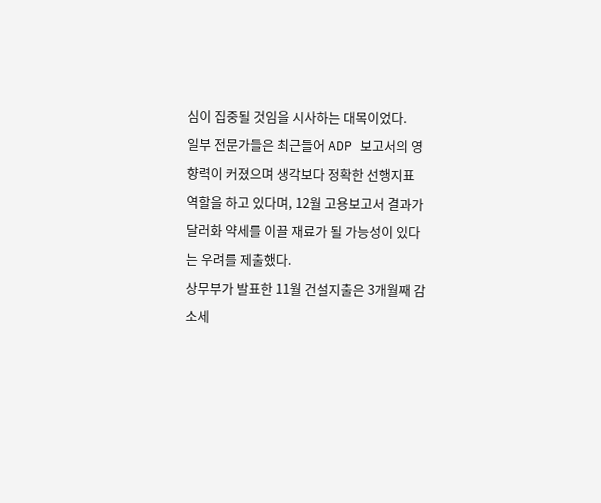심이 집중될 것임을 시사하는 대목이었다.
일부 전문가들은 최근들어 ADP 보고서의 영향력이 커졌으며 생각보다 정확한 선행지표 역할을 하고 있다며, 12월 고용보고서 결과가 달러화 약세를 이끌 재료가 될 가능성이 있다는 우려를 제출했다.
상무부가 발표한 11월 건설지출은 3개월째 감소세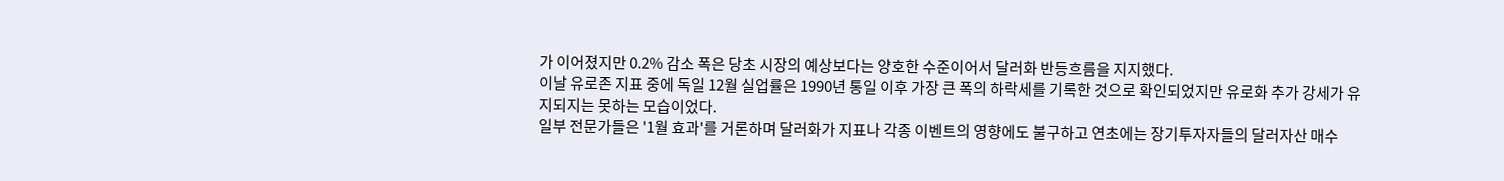가 이어졌지만 0.2% 감소 폭은 당초 시장의 예상보다는 양호한 수준이어서 달러화 반등흐름을 지지했다.
이날 유로존 지표 중에 독일 12월 실업률은 1990년 통일 이후 가장 큰 폭의 하락세를 기록한 것으로 확인되었지만 유로화 추가 강세가 유지되지는 못하는 모습이었다.
일부 전문가들은 '1월 효과'를 거론하며 달러화가 지표나 각종 이벤트의 영향에도 불구하고 연초에는 장기투자자들의 달러자산 매수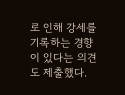로 인해 강세를 기록하는 경향이 있다는 의견도 제출했다.